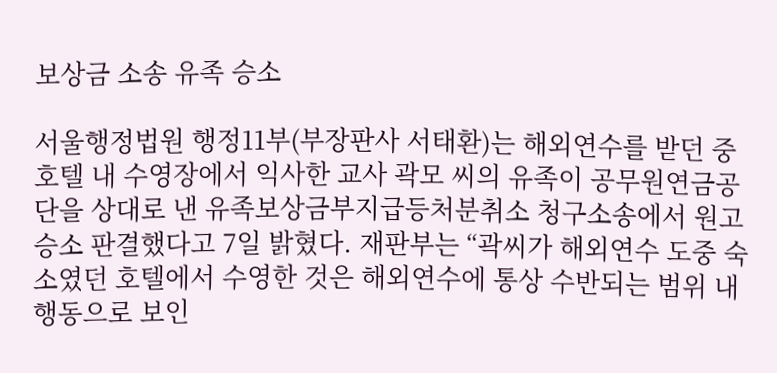보상금 소송 유족 승소

서울행정법원 행정11부(부장판사 서태환)는 해외연수를 받던 중 호텔 내 수영장에서 익사한 교사 곽모 씨의 유족이 공무원연금공단을 상대로 낸 유족보상금부지급등처분취소 청구소송에서 원고승소 판결했다고 7일 밝혔다. 재판부는 “곽씨가 해외연수 도중 숙소였던 호텔에서 수영한 것은 해외연수에 통상 수반되는 범위 내 행동으로 보인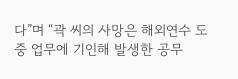다”며 “곽 씨의 사망은 해외연수 도중 업무에 기인해 발생한 공무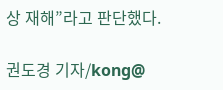상 재해”라고 판단했다.

권도경 기자/kong@